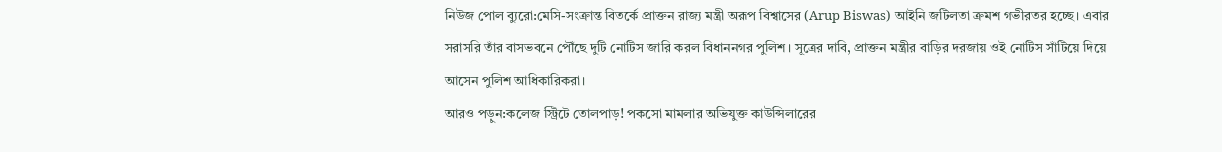নিউজ পোল ব্যুরো:মেসি-সংক্রান্ত বিতর্কে প্রাক্তন রাজ্য মন্ত্রী অরূপ বিশ্বাসের (Arup Biswas) আইনি জটিলতা ক্রমশ গভীরতর হচ্ছে। এবার সরাসরি তাঁর বাসভবনে পৌঁছে দুটি নোটিস জারি করল বিধাননগর পুলিশ। সূত্রের দাবি, প্রাক্তন মন্ত্রীর বাড়ির দরজায় ওই নোটিস সাঁটিয়ে দিয়ে আসেন পুলিশ আধিকারিকরা।
আরও পড়ুন:কলেজ স্ট্রিটে তোলপাড়! পকসো মামলার অভিযুক্ত কাউন্সিলারের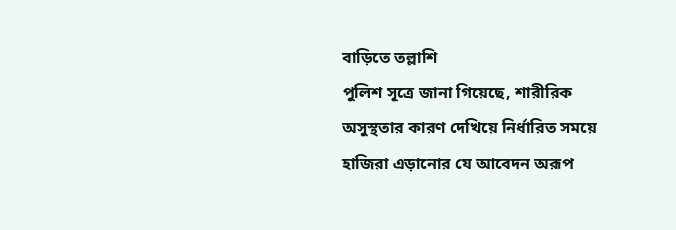বাড়িতে তল্লাশি
পুলিশ সূত্রে জানা গিয়েছে, শারীরিক অসুস্থতার কারণ দেখিয়ে নির্ধারিত সময়ে হাজিরা এড়ানোর যে আবেদন অরূপ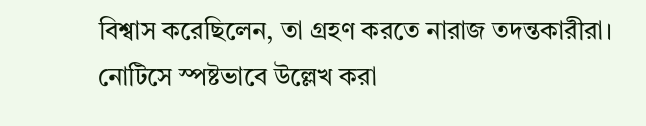বিশ্বাস করেছিলেন, তা গ্রহণ করতে নারাজ তদন্তকারীরা। নোটিসে স্পষ্টভাবে উল্লেখ করা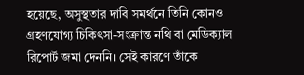হয়েছে, অসুস্থতার দাবি সমর্থনে তিনি কোনও গ্রহণযোগ্য চিকিৎসা-সংক্রান্ত নথি বা মেডিক্যাল রিপোর্ট জমা দেননি। সেই কারণে তাঁকে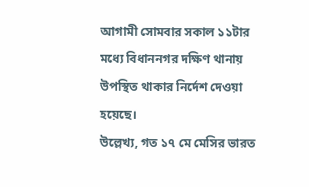আগামী সোমবার সকাল ১১টার মধ্যে বিধাননগর দক্ষিণ থানায় উপস্থিত থাকার নির্দেশ দেওয়া হয়েছে।
উল্লেখ্য, গত ১৭ মে মেসির ভারত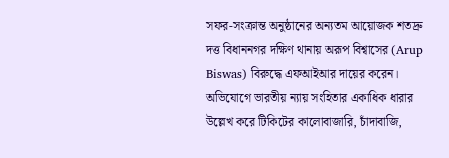সফর-সংক্রান্ত অনুষ্ঠানের অন্যতম আয়োজক শতদ্রু দত্ত বিধাননগর দক্ষিণ থানায় অরূপ বিশ্বাসের (Arup Biswas) বিরুদ্ধে এফআইআর দায়ের করেন। অভিযোগে ভারতীয় ন্যায় সংহিতার একাধিক ধারার উল্লেখ করে টিকিটের কালোবাজারি, চাঁদাবাজি,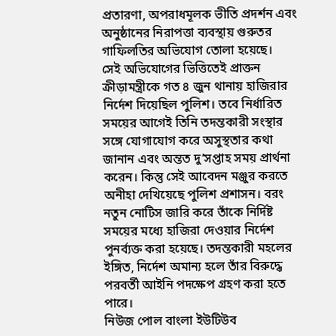প্রতারণা, অপরাধমূলক ভীতি প্রদর্শন এবং অনুষ্ঠানের নিরাপত্তা ব্যবস্থায় গুরুতর গাফিলতির অভিযোগ তোলা হয়েছে।
সেই অভিযোগের ভিত্তিতেই প্রাক্তন ক্রীড়ামন্ত্রীকে গত ৪ জুন থানায় হাজিরার নির্দেশ দিয়েছিল পুলিশ। তবে নির্ধারিত সময়ের আগেই তিনি তদন্তকারী সংস্থার সঙ্গে যোগাযোগ করে অসুস্থতার কথা জানান এবং অন্তত দু’সপ্তাহ সময় প্রার্থনা করেন। কিন্তু সেই আবেদন মঞ্জুর করতে অনীহা দেখিয়েছে পুলিশ প্রশাসন। বরং নতুন নোটিস জারি করে তাঁকে নির্দিষ্ট সময়ের মধ্যে হাজিরা দেওয়ার নির্দেশ পুনর্ব্যক্ত করা হয়েছে। তদন্তকারী মহলের ইঙ্গিত, নির্দেশ অমান্য হলে তাঁর বিরুদ্ধে পরবর্তী আইনি পদক্ষেপ গ্রহণ করা হতে পারে।
নিউজ পোল বাংলা ইউটিউব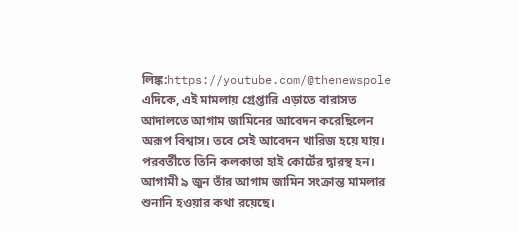লিঙ্ক:https://youtube.com/@thenewspole
এদিকে, এই মামলায় গ্রেপ্তারি এড়াতে বারাসত আদালতে আগাম জামিনের আবেদন করেছিলেন অরূপ বিশ্বাস। তবে সেই আবেদন খারিজ হয়ে যায়। পরবর্তীতে তিনি কলকাতা হাই কোর্টের দ্বারস্থ হন। আগামী ৯ জুন তাঁর আগাম জামিন সংক্রান্ত মামলার শুনানি হওয়ার কথা রয়েছে।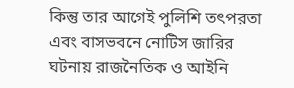কিন্তু তার আগেই পুলিশি তৎপরতা এবং বাসভবনে নোটিস জারির ঘটনায় রাজনৈতিক ও আইনি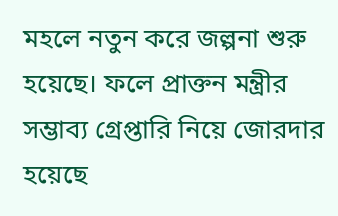মহলে নতুন করে জল্পনা শুরু হয়েছে। ফলে প্রাক্তন মন্ত্রীর সম্ভাব্য গ্রেপ্তারি নিয়ে জোরদার হয়েছে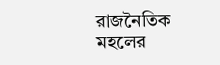রাজনৈতিক মহলের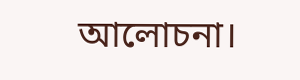আলোচনা।